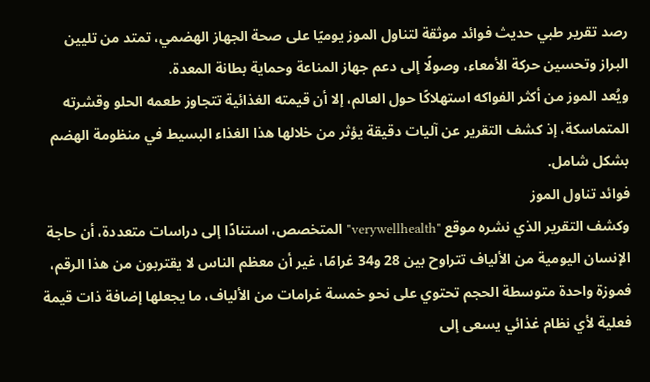رصد تقرير طبي حديث فوائد موثقة لتناول الموز يوميًا على صحة الجهاز الهضمي، تمتد من تليين البراز وتحسين حركة الأمعاء، وصولًا إلى دعم جهاز المناعة وحماية بطانة المعدة.
ويُعد الموز من أكثر الفواكه استهلاكًا حول العالم، إلا أن قيمته الغذائية تتجاوز طعمه الحلو وقشرته المتماسكة، إذ كشف التقرير عن آليات دقيقة يؤثر من خلالها هذا الغذاء البسيط في منظومة الهضم بشكل شامل.
فوائد تناول الموز
وكشف التقرير الذي نشره موقع "verywellhealth" المتخصص، استنادًا إلى دراسات متعددة، أن حاجة الإنسان اليومية من الألياف تتراوح بين 28 و34 غرامًا، غير أن معظم الناس لا يقتربون من هذا الرقم، فموزة واحدة متوسطة الحجم تحتوي على نحو خمسة غرامات من الألياف، ما يجعلها إضافة ذات قيمة فعلية لأي نظام غذائي يسعى إلى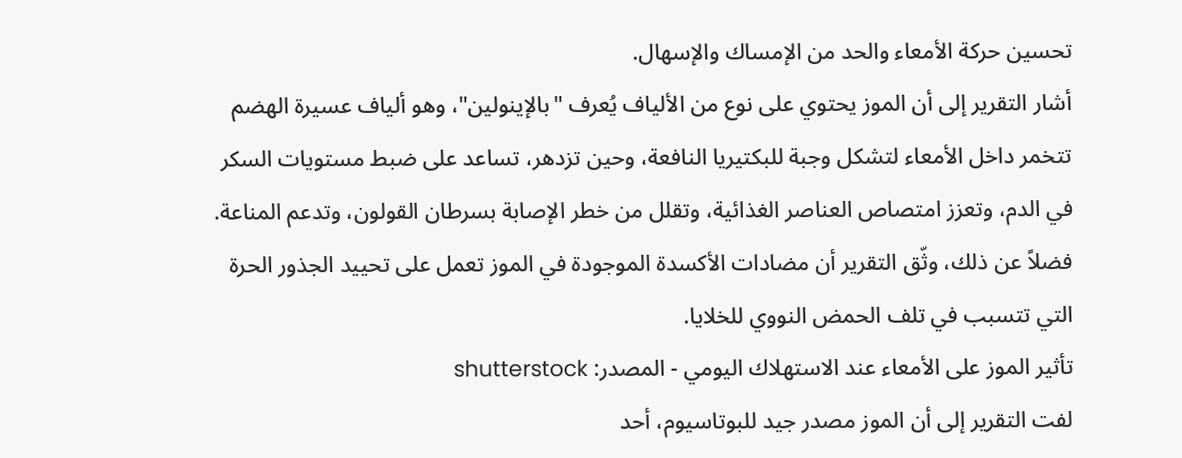تحسين حركة الأمعاء والحد من الإمساك والإسهال.
أشار التقرير إلى أن الموز يحتوي على نوع من الألياف يُعرف "بالإينولين"، وهو ألياف عسيرة الهضم تتخمر داخل الأمعاء لتشكل وجبة للبكتيريا النافعة، وحين تزدهر، تساعد على ضبط مستويات السكر في الدم، وتعزز امتصاص العناصر الغذائية، وتقلل من خطر الإصابة بسرطان القولون، وتدعم المناعة.
فضلاً عن ذلك، وثّق التقرير أن مضادات الأكسدة الموجودة في الموز تعمل على تحييد الجذور الحرة التي تتسبب في تلف الحمض النووي للخلايا.
تأثير الموز على الأمعاء عند الاستهلاك اليومي - المصدر: shutterstock
لفت التقرير إلى أن الموز مصدر جيد للبوتاسيوم، أحد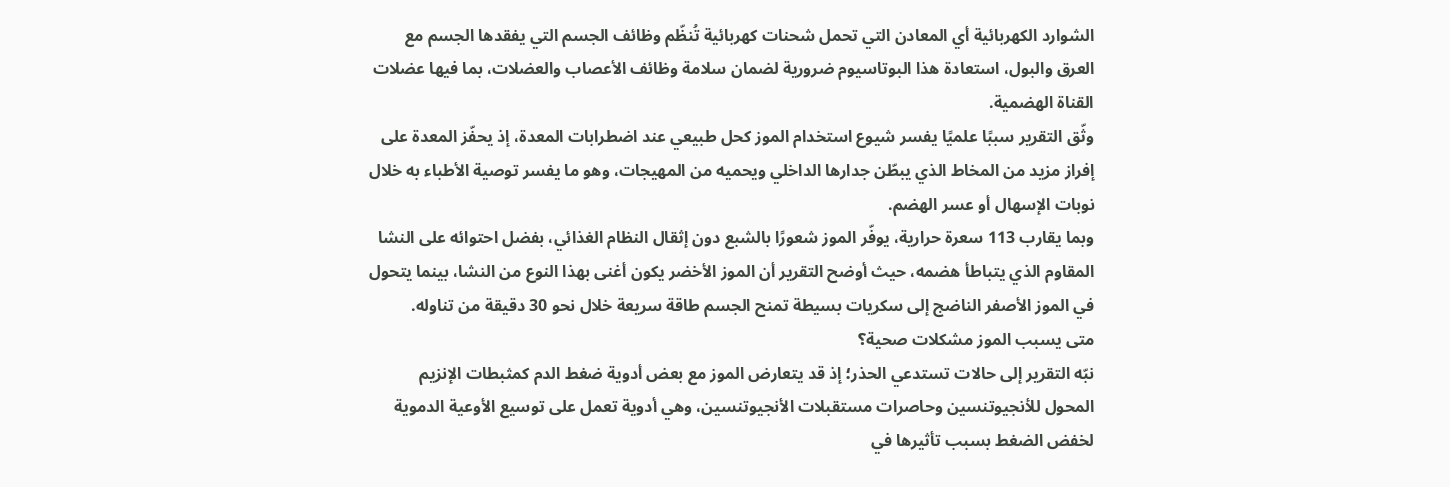الشوارد الكهربائية أي المعادن التي تحمل شحنات كهربائية تُنظّم وظائف الجسم التي يفقدها الجسم مع العرق والبول، استعادة هذا البوتاسيوم ضرورية لضمان سلامة وظائف الأعصاب والعضلات، بما فيها عضلات القناة الهضمية.
وثّق التقرير سببًا علميًا يفسر شيوع استخدام الموز كحل طبيعي عند اضطرابات المعدة، إذ يحفّز المعدة على إفراز مزيد من المخاط الذي يبطّن جدارها الداخلي ويحميه من المهيجات، وهو ما يفسر توصية الأطباء به خلال نوبات الإسهال أو عسر الهضم.
وبما يقارب 113 سعرة حرارية، يوفّر الموز شعورًا بالشبع دون إثقال النظام الغذائي، بفضل احتوائه على النشا المقاوم الذي يتباطأ هضمه، حيث أوضح التقرير أن الموز الأخضر يكون أغنى بهذا النوع من النشا، بينما يتحول في الموز الأصفر الناضج إلى سكريات بسيطة تمنح الجسم طاقة سريعة خلال نحو 30 دقيقة من تناوله.
متى يسبب الموز مشكلات صحية؟
نبّه التقرير إلى حالات تستدعي الحذر؛ إذ قد يتعارض الموز مع بعض أدوية ضغط الدم كمثبطات الإنزيم المحول للأنجيوتنسين وحاصرات مستقبلات الأنجيوتنسين، وهي أدوية تعمل على توسيع الأوعية الدموية لخفض الضغط بسبب تأثيرها في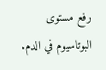رفع مستوى البوتاسيوم في الدم.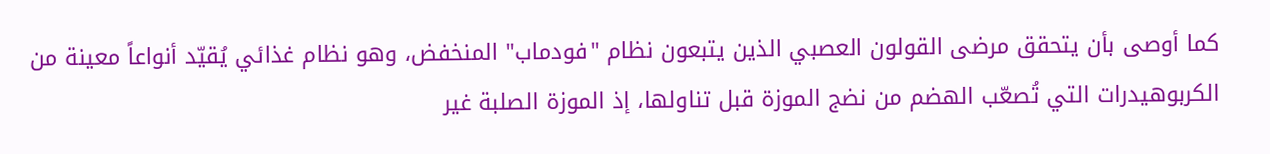كما أوصى بأن يتحقق مرضى القولون العصبي الذين يتبعون نظام "فودماب" المنخفض، وهو نظام غذائي يُقيّد أنواعاً معينة من الكربوهيدرات التي تُصعّب الهضم من نضج الموزة قبل تناولها، إذ الموزة الصلبة غير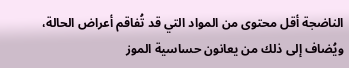الناضجة أقل محتوى من المواد التي قد تُفاقم أعراض الحالة، ويُضاف إلى ذلك من يعانون حساسية الموز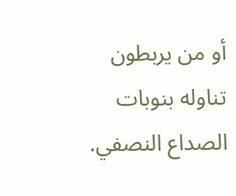أو من يربطون تناوله بنوبات الصداع النصفي.